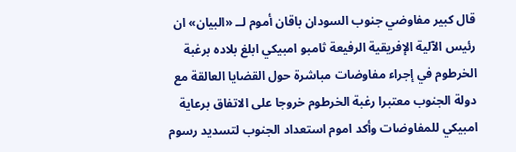قال كبير مفاوضي جنوب السودان باقان أموم لــ «البيان» ان رئيس الآلية الإفريقية الرفيعة ثامبو امبيكي ابلغ بلاده برغبة الخرطوم في إجراء مفاوضات مباشرة حول القضايا العالقة مع دولة الجنوب معتبرا رغبة الخرطوم خروجا على الاتفاق برعاية امبيكي للمفاوضات وأكد اموم استعداد الجنوب لتسديد رسوم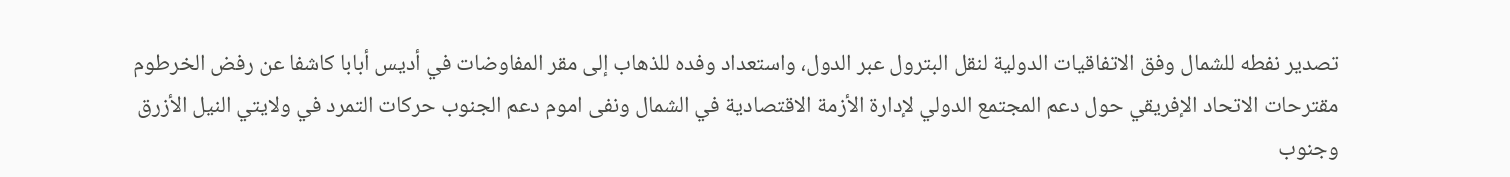تصدير نفطه للشمال وفق الاتفاقيات الدولية لنقل البترول عبر الدول، واستعداد وفده للذهاب إلى مقر المفاوضات في أديس أبابا كاشفا عن رفض الخرطوم مقترحات الاتحاد الإفريقي حول دعم المجتمع الدولي لإدارة الأزمة الاقتصادية في الشمال ونفى اموم دعم الجنوب حركات التمرد في ولايتي النيل الأزرق وجنوب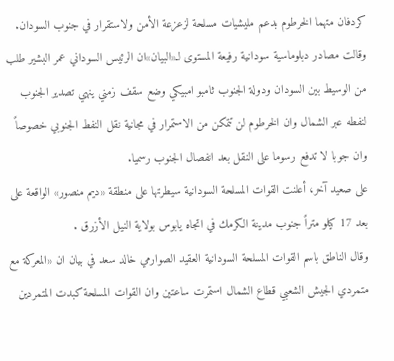كردفان متهما الخرطوم بدعم مليشيات مسلحة لزعزعة الأمن ولاستقرار في جنوب السودان.
وقالت مصادر دبلوماسية سودانية رفيعة المستوى لـ«البيان»ان الرئيس السوداني عمر البشير طلب من الوسيط بين السودان ودولة الجنوب ثامبو امبيكي وضع سقف زمني ينهي تصدير الجنوب لنفطه عبر الشمال وان الخرطوم لن تتمكن من الاستمرار في مجانية نقل النفط الجنوبي خصوصاً وان جوبا لا تدفع رسوما على النقل بعد انفصال الجنوب رسميا.
على صعيد آخر، أعلنت القوات المسلحة السودانية سيطرتها على منطقة «ديم منصور» الواقعة على بعد 17 كيلو متراً جنوب مدينة الكرمك في اتجاه يابوس بولاية النيل الأزرق .
وقال الناطق باسم القوات المسلحة السودانية العقيد الصوارمي خالد سعد في بيان ان «المعركة مع متمردي الجيش الشعبي قطاع الشمال استمرت ساعتين وان القوات المسلحة كبدت المتمردين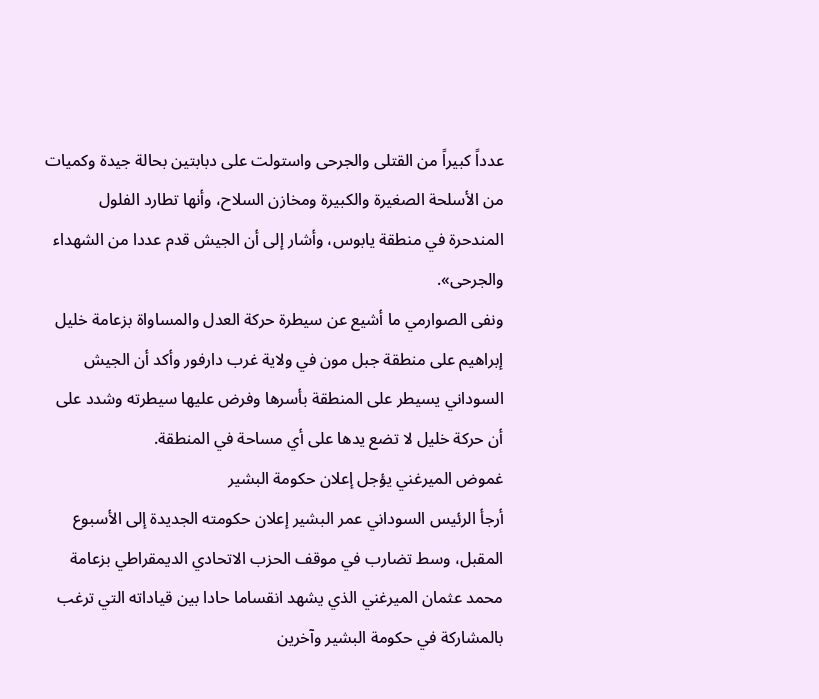عدداً كبيراً من القتلى والجرحى واستولت على دبابتين بحالة جيدة وكميات من الأسلحة الصغيرة والكبيرة ومخازن السلاح، وأنها تطارد الفلول المندحرة في منطقة يابوس، وأشار إلى أن الجيش قدم عددا من الشهداء والجرحى».
ونفى الصوارمي ما أشيع عن سيطرة حركة العدل والمساواة بزعامة خليل إبراهيم على منطقة جبل مون في ولاية غرب دارفور وأكد أن الجيش السوداني يسيطر على المنطقة بأسرها وفرض عليها سيطرته وشدد على أن حركة خليل لا تضع يدها على أي مساحة في المنطقة.
غموض الميرغني يؤجل إعلان حكومة البشير
أرجأ الرئيس السوداني عمر البشير إعلان حكومته الجديدة إلى الأسبوع المقبل، وسط تضارب في موقف الحزب الاتحادي الديمقراطي بزعامة محمد عثمان الميرغني الذي يشهد انقساما حادا بين قياداته التي ترغب بالمشاركة في حكومة البشير وآخرين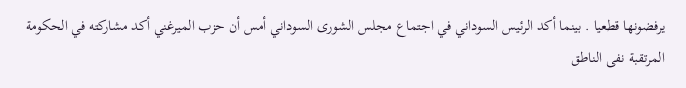يرفضونها قطعيا . بينما أكد الرئيس السوداني في اجتماع مجلس الشورى السوداني أمس أن حزب الميرغني أكد مشاركته في الحكومة المرتقبة نفى الناطق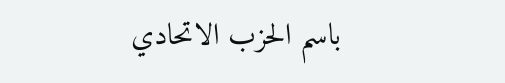باسم الحزب الاتحادي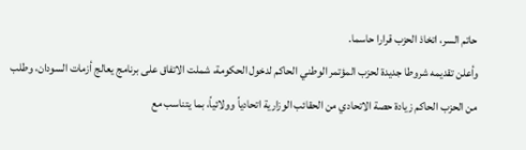حاتم السر، اتخاذ الحزب قرارا حاسما.
وأعلن تقديمه شروطا جديدة لحزب المؤتمر الوطني الحاكم لدخول الحكومة، شملت الاتفاق على برنامج يعالج أزمات السودان، وطلب من الحزب الحاكم زيادة حصة الاتحادي من الحقائب الوزارية اتحادياً وولائياً، بما يتناسب مع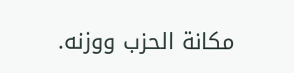مكانة الحزب ووزنه.